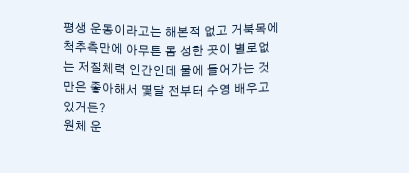평생 운동이라고는 해본적 없고 거북목에 척추측만에 아무튼 몸 성한 곳이 별로없는 저질체력 인간인데 물에 들어가는 것만은 좋아해서 몇달 전부터 수영 배우고 있거든?
원체 운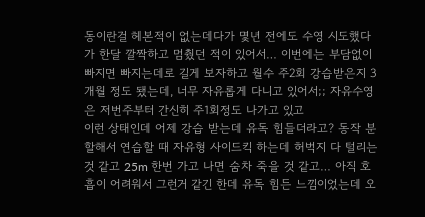동이란걸 헤본적이 없는데다가 몇년 전에도 수영 시도했다가 한달 깔짝하고 멈췄던 적이 있어서… 이번에는 부담없이 빠지면 빠지는데로 길게 보자하고 월수 주2회 강습받은지 3개월 정도 됐는데, 너무 자유롭게 다니고 있어서;; 자유수영은 저번주부터 간신히 주1회정도 나가고 있고
이런 상태인데 어제 강습 받는데 유독 힘들더라고? 동작 분할해서 연습할 때 자유형 사이드킥 하는데 허벅지 다 털리는것 같고 25m 한번 가고 나면 숨차 죽을 것 같고… 아직 호흡이 어려워서 그런거 같긴 한데 유독 힘든 느낌이었는데 오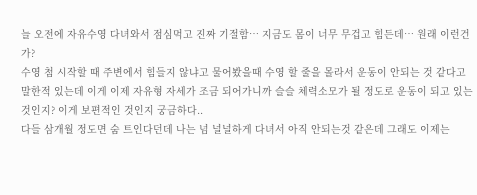늘 오전에 자유수영 다녀와서 점심먹고 진짜 기절함… 지금도 몸이 너무 무겁고 힘든데… 원래 이런건가?
수영 첨 시작할 때 주변에서 힘들지 않냐고 물어봤을때 수영 할 줄을 몰라서 운동이 안되는 것 같다고 말한적 있는데 이게 이제 자유형 자세가 조금 되어가니까 슬슬 체력소모가 될 정도로 운동이 되고 있는 것인지? 이게 보편적인 것인지 궁금하다..
다들 삼개월 정도면 숨 트인다던데 나는 넘 널널하게 다녀서 아직 안되는것 같은데 그래도 이제는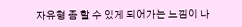자유형 좀 할 수 있게 되어가는 느낌이 나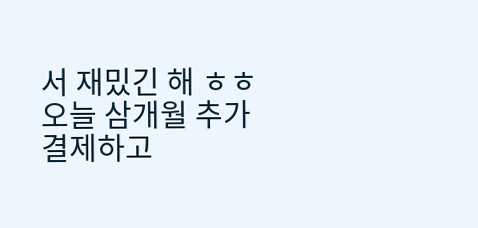서 재밌긴 해 ㅎㅎ 오늘 삼개월 추가 결제하고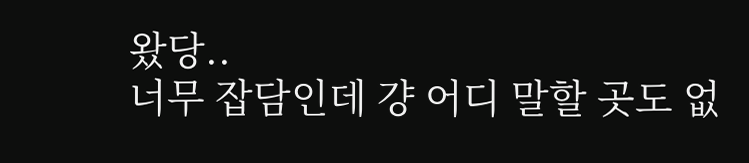왔당..
너무 잡담인데 걍 어디 말할 곳도 없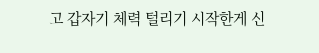고 갑자기 체력 털리기 시작한게 신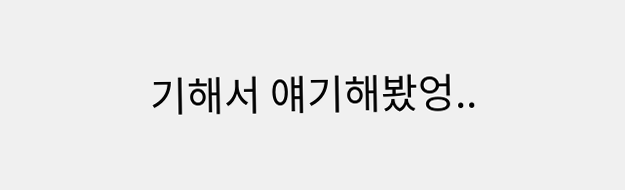기해서 얘기해봤엉..